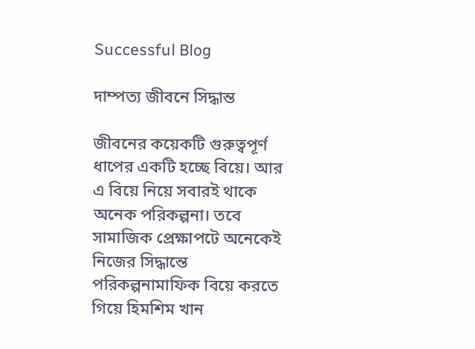Successful Blog

দাম্পত্য জীবনে সিদ্ধান্ত

জীবনের কয়েকটি গুরুত্বপূর্ণ ধাপের একটি হচ্ছে বিয়ে। আর এ বিয়ে নিয়ে সবারই থাকে অনেক পরিকল্পনা। তবে সামাজিক প্রেক্ষাপটে অনেকেই নিজের সিদ্ধান্তে পরিকল্পনামাফিক বিয়ে করতে গিয়ে হিমশিম খান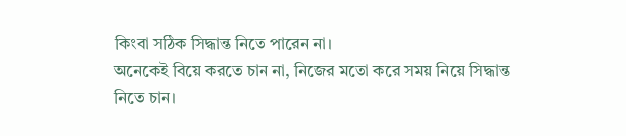কিংবা সঠিক সিদ্ধান্ত নিতে পারেন না।
অনেকেই বিয়ে করতে চান না, নিজের মতো করে সময় নিয়ে সিদ্ধান্ত নিতে চান।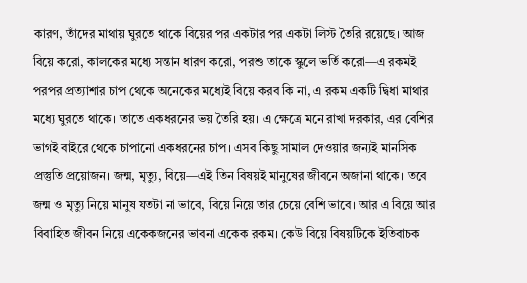কারণ, তাঁদের মাথায় ঘুরতে থাকে বিয়ের পর একটার পর একটা লিস্ট তৈরি রয়েছে। আজ বিয়ে করো, কালকের মধ্যে সন্তান ধারণ করো, পরশু তাকে স্কুলে ভর্তি করো—এ রকমই পরপর প্রত্যাশার চাপ থেকে অনেকের মধ্যেই বিয়ে করব কি না, এ রকম একটি দ্বিধা মাথার মধ্যে ঘুরতে থাকে। তাতে একধরনের ভয় তৈরি হয়। এ ক্ষেত্রে মনে রাখা দরকার, এর বেশির ভাগই বাইরে থেকে চাপানো একধরনের চাপ। এসব কিছু সামাল দেওয়ার জন্যই মানসিক প্রস্তুতি প্রয়োজন। জন্ম, মৃত্যু, বিয়ে—এই তিন বিষয়ই মানুষের জীবনে অজানা থাকে। তবে জন্ম ও মৃত্যু নিয়ে মানুষ যতটা না ভাবে, বিয়ে নিয়ে তার চেয়ে বেশি ভাবে। আর এ বিয়ে আর বিবাহিত জীবন নিয়ে একেকজনের ভাবনা একেক রকম। কেউ বিয়ে বিষয়টিকে ইতিবাচক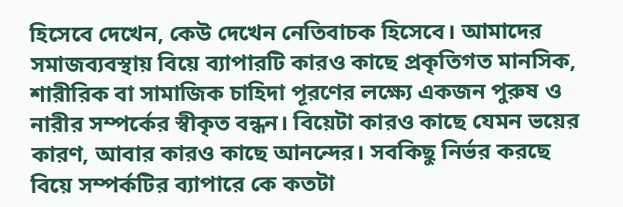হিসেবে দেখেন, কেউ দেখেন নেতিবাচক হিসেবে। আমাদের সমাজব্যবস্থায় বিয়ে ব্যাপারটি কারও কাছে প্রকৃতিগত মানসিক, শারীরিক বা সামাজিক চাহিদা পূরণের লক্ষ্যে একজন পুরুষ ও নারীর সম্পর্কের স্বীকৃত বন্ধন। বিয়েটা কারও কাছে যেমন ভয়ের কারণ, আবার কারও কাছে আনন্দের। সবকিছু নির্ভর করছে বিয়ে সম্পর্কটির ব্যাপারে কে কতটা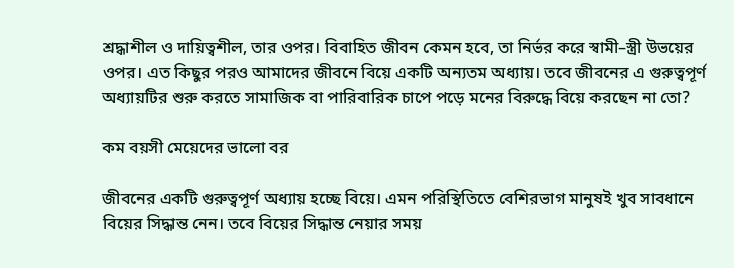শ্রদ্ধাশীল ও দায়িত্বশীল, তার ওপর। বিবাহিত জীবন কেমন হবে, তা নির্ভর করে স্বামী–স্ত্রী উভয়ের ওপর। এত কিছুর পরও আমাদের জীবনে বিয়ে একটি অন্যতম অধ্যায়। তবে জীবনের এ গুরুত্বপূর্ণ অধ্যায়টির শুরু করতে সামাজিক বা পারিবারিক চাপে পড়ে মনের বিরুদ্ধে বিয়ে করছেন না তো?

কম বয়সী মেয়েদের ভালো বর

জীবনের একটি গুরুত্বপূর্ণ অধ্যায় হচ্ছে বিয়ে। এমন পরিস্থিতিতে বেশিরভাগ মানুষই খুব সাবধানে বিয়ের সিদ্ধান্ত নেন। তবে বিয়ের সিদ্ধান্ত নেয়ার সময়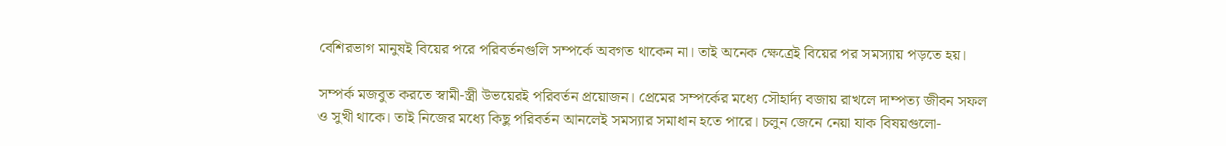বেশিরভাগ মানুষই বিয়ের পরে পরিবর্তনগুলি সম্পর্কে অবগত থাকেন না। তাই অনেক ক্ষেত্রেই বিয়ের পর সমস্যায় পড়তে হয়।

সম্পর্ক মজবুত করতে স্বামী-স্ত্রী উভয়েরই পরিবর্তন প্রয়োজন। প্রেমের সম্পর্কের মধ্যে সৌহার্দ্য বজায় রাখলে দাম্পত্য জীবন সফল ও সুখী থাকে। তাই নিজের মধ্যে কিছু পরিবর্তন আনলেই সমস্যার সমাধান হতে পারে। চলুন জেনে নেয়া যাক বিষয়গুলো-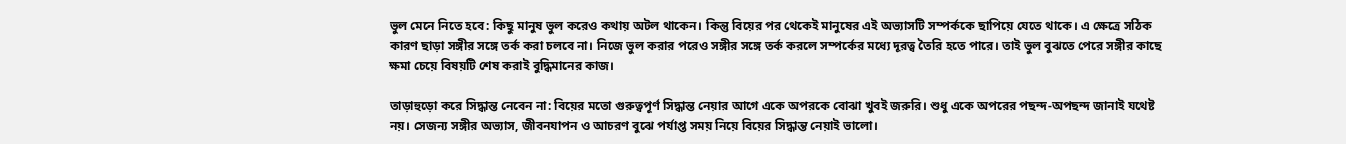ভুল মেনে নিতে হবে: কিছু মানুষ ভুল করেও কথায় অটল থাকেন। কিন্তু বিয়ের পর থেকেই মানুষের এই অভ্যাসটি সম্পর্ককে ছাপিয়ে যেতে থাকে। এ ক্ষেত্রে সঠিক কারণ ছাড়া সঙ্গীর সঙ্গে তর্ক করা চলবে না। নিজে ভুল করার পরেও সঙ্গীর সঙ্গে তর্ক করলে সম্পর্কের মধ্যে দূরত্ব তৈরি হতে পারে। তাই ভুল বুঝতে পেরে সঙ্গীর কাছে ক্ষমা চেয়ে বিষয়টি শেষ করাই বুদ্ধিমানের কাজ।

তাড়াহুড়ো করে সিদ্ধান্ত নেবেন না: বিয়ের মতো গুরুত্বপূর্ণ সিদ্ধান্ত নেয়ার আগে একে অপরকে বোঝা খুবই জরুরি। শুধু একে অপরের পছন্দ-অপছন্দ জানাই যথেষ্ট নয়। সেজন্য সঙ্গীর অভ্যাস, জীবনযাপন ও আচরণ বুঝে পর্যাপ্ত সময় নিয়ে বিয়ের সিদ্ধান্ত নেয়াই ভালো।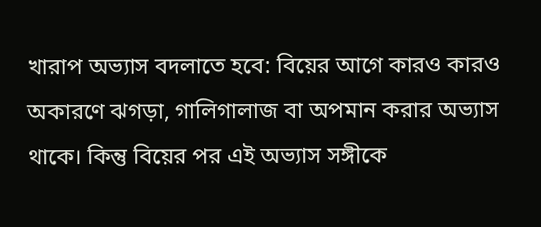খারাপ অভ্যাস বদলাতে হবে: বিয়ের আগে কারও কারও অকারণে ঝগড়া, গালিগালাজ বা অপমান করার অভ্যাস থাকে। কিন্তু বিয়ের পর এই অভ্যাস সঙ্গীকে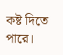কষ্ট দিতে পারে।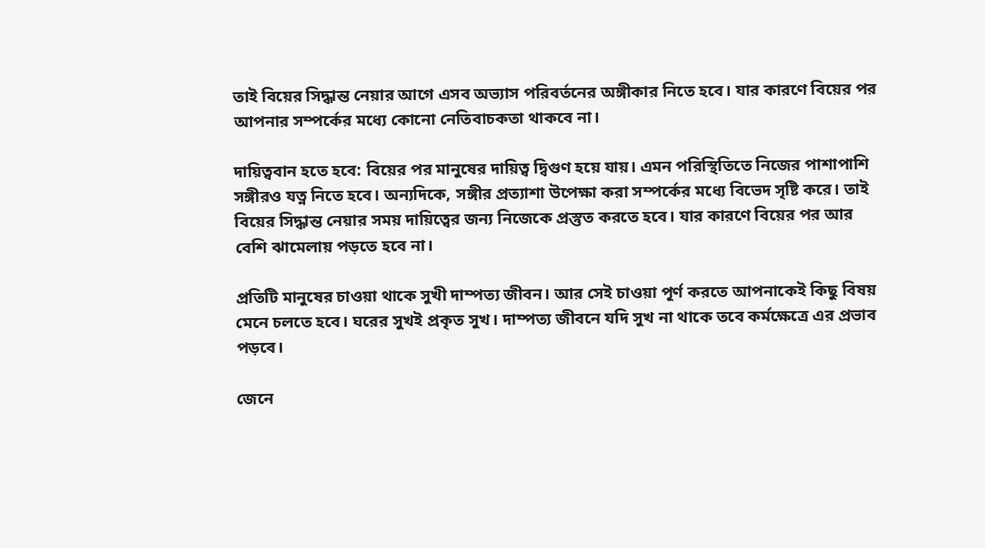তাই বিয়ের সিদ্ধান্ত নেয়ার আগে এসব অভ্যাস পরিবর্তনের অঙ্গীকার নিতে হবে। যার কারণে বিয়ের পর আপনার সম্পর্কের মধ্যে কোনো নেতিবাচকতা থাকবে না।

দায়িত্ববান হতে হবে: বিয়ের পর মানুষের দায়িত্ব দ্বিগুণ হয়ে যায়। এমন পরিস্থিতিতে নিজের পাশাপাশি সঙ্গীরও যত্ন নিতে হবে। অন্যদিকে, সঙ্গীর প্রত্যাশা উপেক্ষা করা সম্পর্কের মধ্যে বিভেদ সৃষ্টি করে। তাই বিয়ের সিদ্ধান্ত নেয়ার সময় দায়িত্বের জন্য নিজেকে প্রস্তুত করতে হবে। যার কারণে বিয়ের পর আর বেশি ঝামেলায় পড়তে হবে না।

প্রতিটি মানুষের চাওয়া থাকে সুখী দাম্পত্য জীবন। আর সেই চাওয়া পূর্ণ করতে আপনাকেই কিছু বিষয় মেনে চলতে হবে। ঘরের সুখই প্রকৃত সুখ। দাম্পত্য জীবনে যদি সুখ না থাকে তবে কর্মক্ষেত্রে এর প্রভাব পড়বে।

জেনে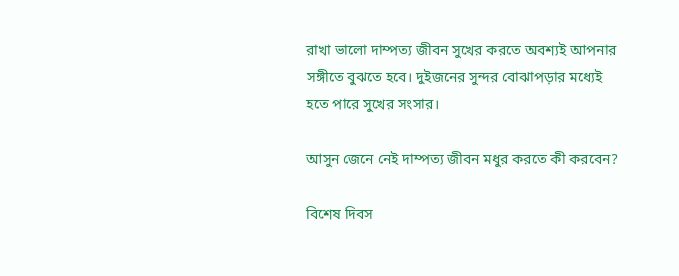রাখা ভালো দাম্পত্য জীবন সুখের করতে অবশ্যই আপনার সঙ্গীতে বুঝতে হবে। দুইজনের সুন্দর বোঝাপড়ার মধ্যেই হতে পারে সুখের সংসার।

আসুন জেনে নেই দাম্পত্য জীবন মধুর করতে কী করবেন?

বিশেষ দিবস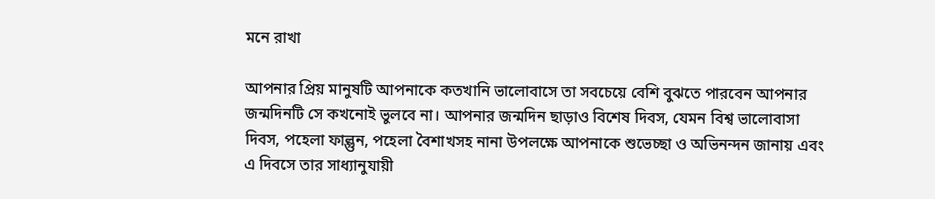মনে রাখা

আপনার প্রিয় মানুষটি আপনাকে কতখানি ভালোবাসে তা সবচেয়ে বেশি বুঝতে পারবেন আপনার জন্মদিনটি সে কখনোই ভুলবে না। আপনার জন্মদিন ছাড়াও বিশেষ দিবস, যেমন বিশ্ব ভালোবাসা দিবস, পহেলা ফাল্গুন, পহেলা বৈশাখসহ নানা উপলক্ষে আপনাকে শুভেচ্ছা ও অভিনন্দন জানায় এবং এ দিবসে তার সাধ্যানুযায়ী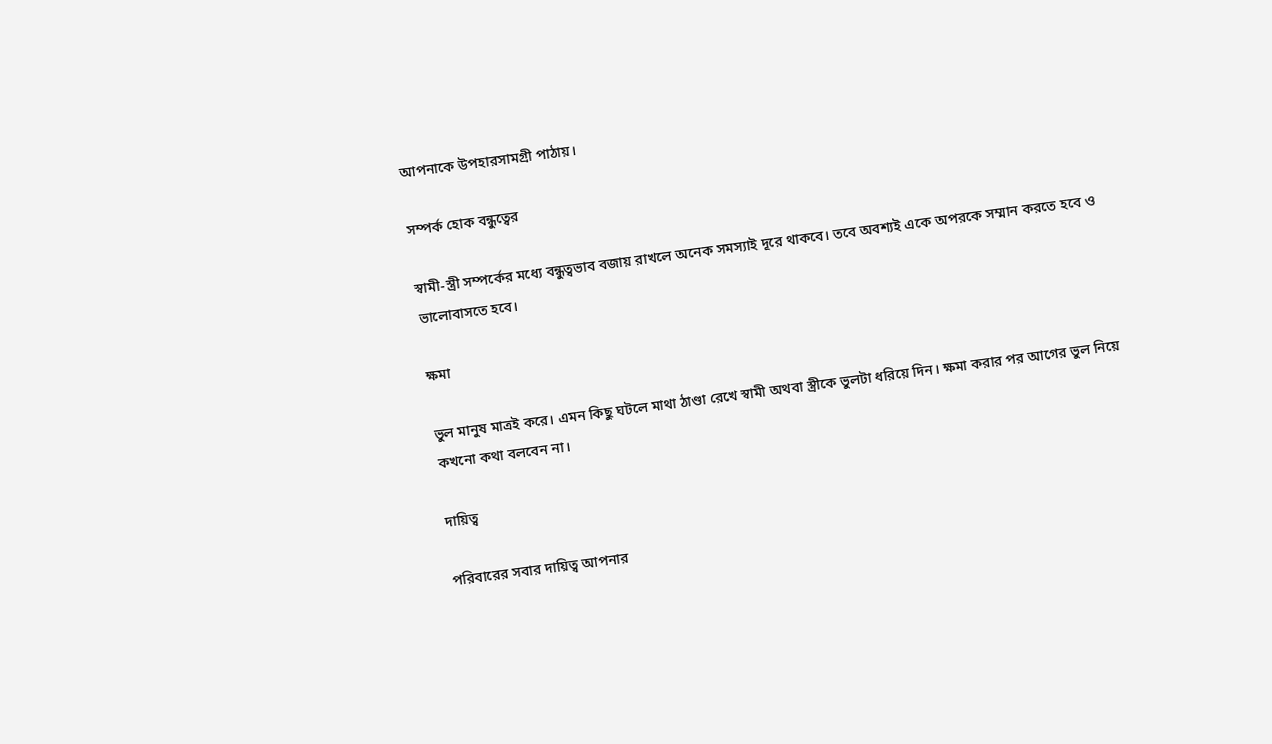আপনাকে উপহারসামগ্রী পাঠায়।

সম্পর্ক হোক বন্ধুত্বের

স্বামী-স্ত্রী সম্পর্কের মধ্যে বন্ধুত্বভাব বজায় রাখলে অনেক সমস্যাই দূরে থাকবে। তবে অবশ্যই একে অপরকে সম্মান করতে হবে ও ভালোবাসতে হবে।

ক্ষমা

ভুল মানুষ মাত্রই করে। এমন কিছু ঘটলে মাথা ঠাণ্ডা রেখে স্বামী অথবা স্ত্রীকে ভুলটা ধরিয়ে দিন। ক্ষমা করার পর আগের ভুল নিয়ে কখনো কথা বলবেন না।

দায়িত্ব

পরিবারের সবার দায়িত্ব আপনার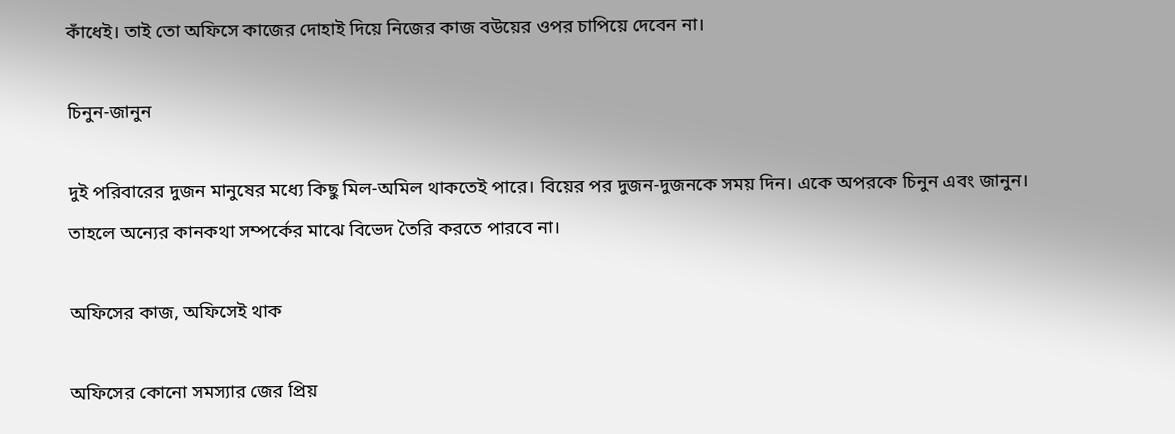কাঁধেই। তাই তো অফিসে কাজের দোহাই দিয়ে নিজের কাজ বউয়ের ওপর চাপিয়ে দেবেন না।

চিনুন-জানুন

দুই পরিবারের দুজন মানুষের মধ্যে কিছু মিল-অমিল থাকতেই পারে। বিয়ের পর দুজন-দুজনকে সময় দিন। একে অপরকে চিনুন এবং জানুন। তাহলে অন্যের কানকথা সম্পর্কের মাঝে বিভেদ তৈরি করতে পারবে না।

অফিসের কাজ, অফিসেই থাক

অফিসের কোনো সমস্যার জের প্রিয়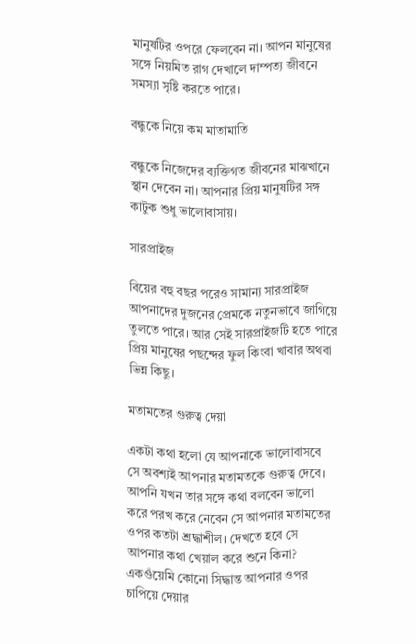মানুষটির ওপরে ফেলবেন না। আপন মানুষের সঙ্গে নিয়মিত রাগ দেখালে দাম্পত্য জীবনে সমস্যা সৃষ্টি করতে পারে।

বন্ধুকে নিয়ে কম মাতামাতি

বন্ধুকে নিজেদের ব্যক্তিগত জীবনের মাঝখানে স্থান দেবেন না। আপনার প্রিয় মানুষটির সঙ্গ কাটুক শুধু ভালোবাসায়।

সারপ্রাইজ

বিয়ের বহু বছর পরেও সামান্য সারপ্রাইজ আপনাদের দুজনের প্রেমকে নতুনভাবে জাগিয়ে তুলতে পারে। আর সেই সারপ্রাইজটি হতে পারে প্রিয় মানুষের পছন্দের ফুল কিংবা খাবার অথবা ভিন্ন কিছু।

মতামতের গুরুত্ব দেয়া

একটা কথা হলো যে আপনাকে ভালোবাসবে সে অবশ্যই আপনার মতামতকে গুরুত্ব দেবে। আপনি যখন তার সঙ্গে কথা বলবেন ভালো করে পরখ করে নেবেন সে আপনার মতামতের ওপর কতটা শ্রদ্ধাশীল। দেখতে হবে সে আপনার কথা খেয়াল করে শুনে কিনা? একগুঁয়েমি কোনো সিদ্ধান্ত আপনার ওপর চাপিয়ে দেয়ার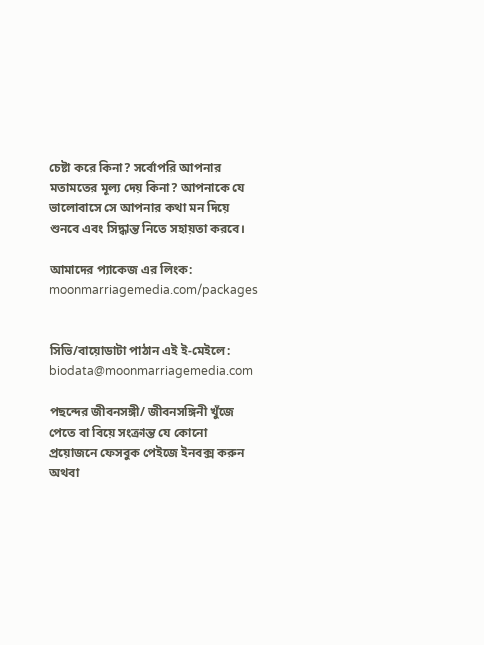চেষ্টা করে কিনা? সর্বোপরি আপনার মতামতের মূল্য দেয় কিনা? আপনাকে যে ভালোবাসে সে আপনার কথা মন দিয়ে শুনবে এবং সিদ্ধান্ত নিতে সহায়তা করবে।

আমাদের প্যাকেজ এর লিংক:   moonmarriagemedia.com/packages


সিভি/বায়োডাটা পাঠান এই ই-মেইলে: biodata@moonmarriagemedia.com

পছন্দের জীবনসঙ্গী/ জীবনসঙ্গিনী খুঁজে পেতে বা বিয়ে সংক্রান্ত যে কোনো প্রয়োজনে ফেসবুক পেইজে ইনবক্স করুন অথবা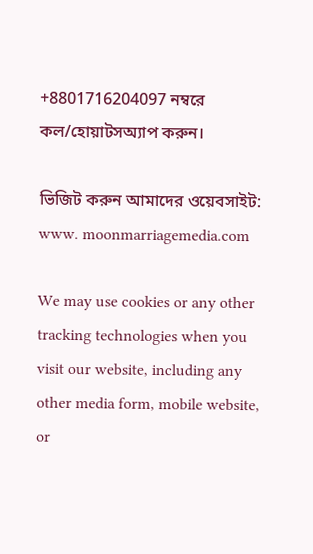+8801716204097 নম্বরে কল/হোয়াটসঅ্যাপ করুন।

ভিজিট করুন আমাদের ওয়েবসাইট: www. moonmarriagemedia.com

We may use cookies or any other tracking technologies when you visit our website, including any other media form, mobile website, or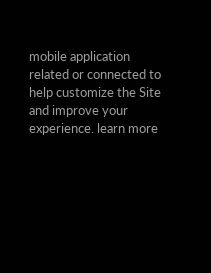mobile application related or connected to help customize the Site and improve your experience. learn more